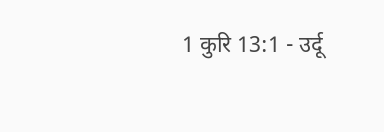1 कुरि 13:1 - उर्दू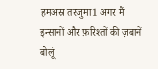हमअस्र तरजुमा1 अगर मैं इन्सानों और फ़रिश्तों की ज़बानें बोलूं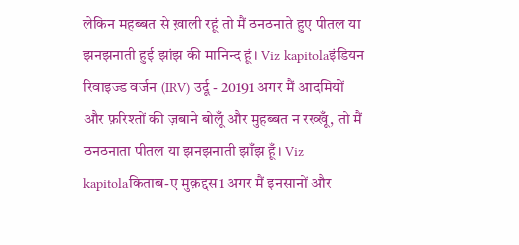लेकिन महब्बत से ख़ाली रहूं तो मैं ठनठनाते हुए पीतल या झनझनाती हुई झांझ की मानिन्द हूं। Viz kapitolaइंडियन रिवाइज्ड वर्जन (IRV) उर्दू - 20191 अगर मैं आदमियों और फ़रिश्तों की ज़बाने बोलूँ और मुहब्बत न रख्खूँ, तो मैं ठनठनाता पीतल या झनझनाती झाँझ हूँ। Viz kapitolaकिताब-ए मुक़द्दस1 अगर मैं इनसानों और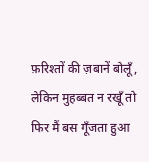फ़रिश्तों की ज़बानें बोलूँ, लेकिन मुहब्बत न रखूँ तो फिर मैं बस गूँजता हुआ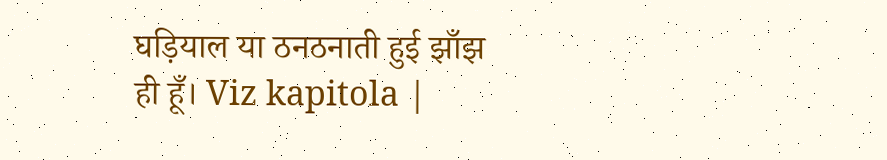घड़ियाल या ठनठनाती हुई झाँझ ही हूँ। Viz kapitola |